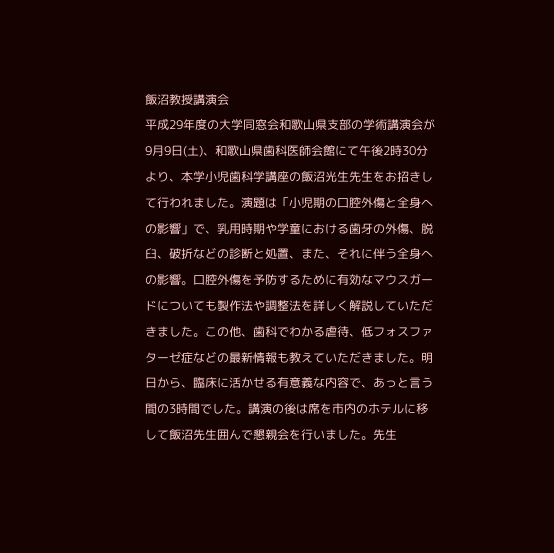飯沼教授講演会
平成29年度の大学同窓会和歌山県支部の学術講演会が9月9日(土)、和歌山県歯科医師会館にて午後2時30分より、本学小児歯科学講座の飯沼光生先生をお招きして行われました。演題は「小児期の口腔外傷と全身への影響」で、乳用時期や学童における歯牙の外傷、脱臼、破折などの診断と処置、また、それに伴う全身への影響。口腔外傷を予防するために有効なマウスガードについても製作法や調整法を詳しく解説していただきました。この他、歯科でわかる虐待、低フォスファターゼ症などの最新情報も教えていただきました。明日から、臨床に活かせる有意義な内容で、あっと言う間の3時間でした。講演の後は席を市内のホテルに移して飯沼先生囲んで懇親会を行いました。先生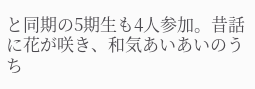と同期の5期生も4人参加。昔話に花が咲き、和気あいあいのうち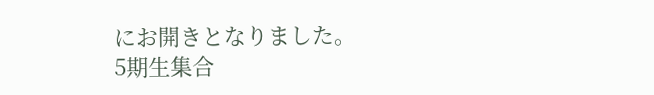にお開きとなりました。
5期生集合